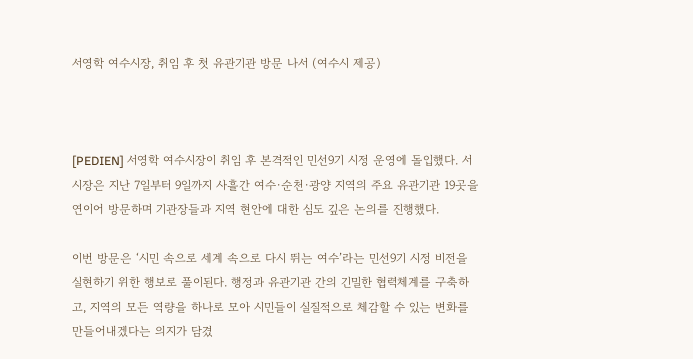서영학 여수시장, 취임 후 첫 유관기관 방문 나서 (여수시 제공)



[PEDIEN] 서영학 여수시장이 취임 후 본격적인 민선9기 시정 운영에 돌입했다. 서 시장은 지난 7일부터 9일까지 사흘간 여수·순천·광양 지역의 주요 유관기관 19곳을 연이어 방문하며 기관장들과 지역 현안에 대한 심도 깊은 논의를 진행했다.

이번 방문은 ‘시민 속으로 세계 속으로 다시 뛰는 여수’라는 민선9기 시정 비전을 실현하기 위한 행보로 풀이된다. 행정과 유관기관 간의 긴밀한 협력체계를 구축하고, 지역의 모든 역량을 하나로 모아 시민들이 실질적으로 체감할 수 있는 변화를 만들어내겠다는 의지가 담겼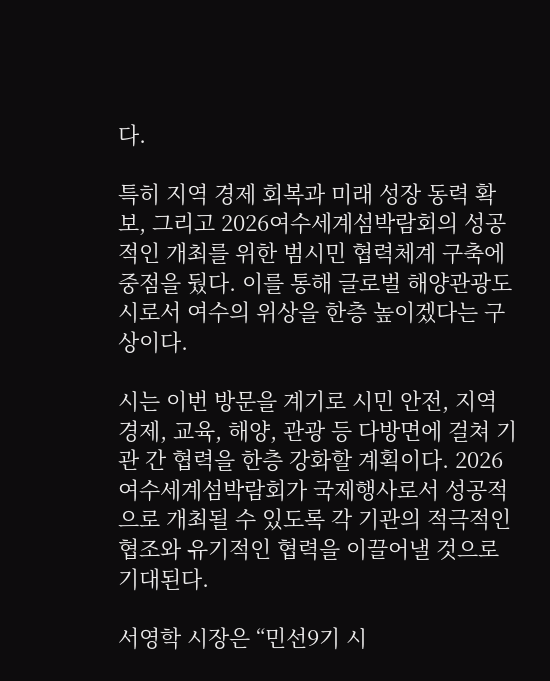다.

특히 지역 경제 회복과 미래 성장 동력 확보, 그리고 2026여수세계섬박람회의 성공적인 개최를 위한 범시민 협력체계 구축에 중점을 뒀다. 이를 통해 글로벌 해양관광도시로서 여수의 위상을 한층 높이겠다는 구상이다.

시는 이번 방문을 계기로 시민 안전, 지역 경제, 교육, 해양, 관광 등 다방면에 걸쳐 기관 간 협력을 한층 강화할 계획이다. 2026여수세계섬박람회가 국제행사로서 성공적으로 개최될 수 있도록 각 기관의 적극적인 협조와 유기적인 협력을 이끌어낼 것으로 기대된다.

서영학 시장은 “민선9기 시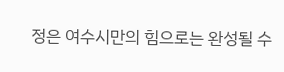정은 여수시만의 힘으로는 완성될 수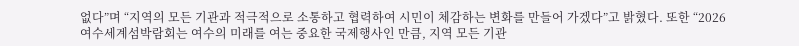없다”며 “지역의 모든 기관과 적극적으로 소통하고 협력하여 시민이 체감하는 변화를 만들어 가겠다”고 밝혔다. 또한 “2026여수세계섬박람회는 여수의 미래를 여는 중요한 국제행사인 만큼, 지역 모든 기관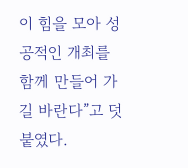이 힘을 모아 성공적인 개최를 함께 만들어 가길 바란다”고 덧붙였다.